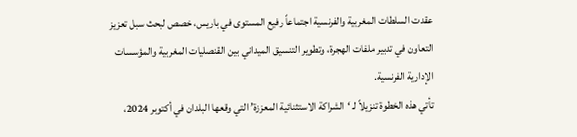عقدت السلطات المغربية والفرنسية اجتماعاً رفيع المستوى في باريس، خصص لبحث سبل تعزيز التعاون في تدبير ملفات الهجرة، وتطوير التنسيق الميداني بين القنصليات المغربية والمؤسسات الإدارية الفرنسية.
تأتي هذه الخطوة تنزيلاً لـ ‘الشراكة الاستثنائية المعززة’ التي وقعها البلدان في أكتوبر 2024،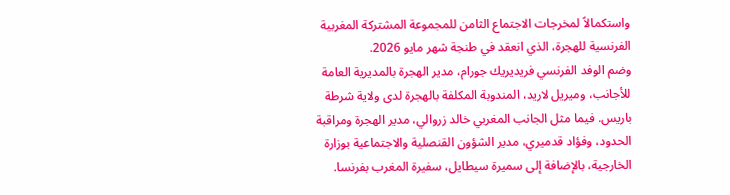واستكمالاً لمخرجات الاجتماع الثامن للمجموعة المشتركة المغربية الفرنسية للهجرة، الذي انعقد في طنجة شهر مايو 2026.
وضم الوفد الفرنسي فريديريك جورام، مدير الهجرة بالمديرية العامة للأجانب، وميريل لاريد، المندوبة المكلفة بالهجرة لدى ولاية شرطة باريس. فيما مثل الجانب المغربي خالد زروالي، مدير الهجرة ومراقبة الحدود، وفؤاد قدميري، مدير الشؤون القنصلية والاجتماعية بوزارة الخارجية، بالإضافة إلى سميرة سيطايل، سفيرة المغرب بفرنسا.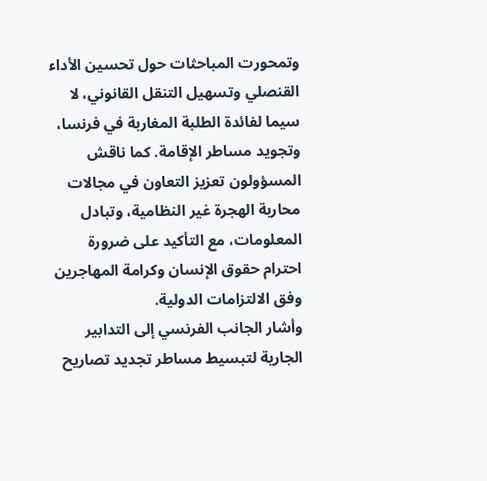وتمحورت المباحثات حول تحسين الأداء القنصلي وتسهيل التنقل القانوني، لا سيما لفائدة الطلبة المغاربة في فرنسا، وتجويد مساطر الإقامة. كما ناقش المسؤولون تعزيز التعاون في مجالات محاربة الهجرة غير النظامية، وتبادل المعلومات، مع التأكيد على ضرورة احترام حقوق الإنسان وكرامة المهاجرين وفق الالتزامات الدولية.
وأشار الجانب الفرنسي إلى التدابير الجارية لتبسيط مساطر تجديد تصاريح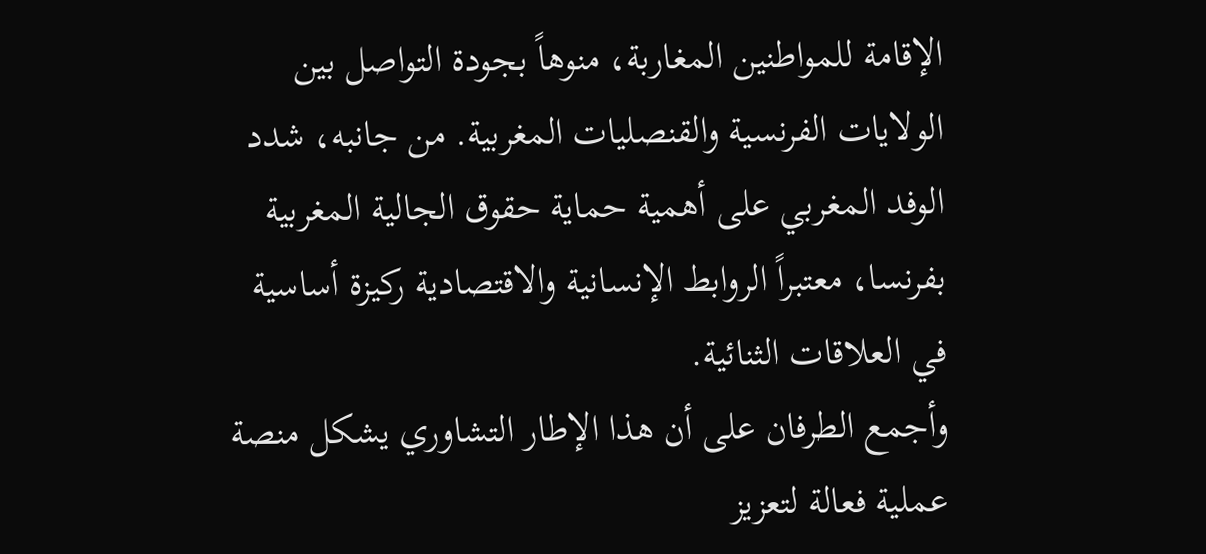الإقامة للمواطنين المغاربة، منوهاً بجودة التواصل بين الولايات الفرنسية والقنصليات المغربية. من جانبه، شدد الوفد المغربي على أهمية حماية حقوق الجالية المغربية بفرنسا، معتبراً الروابط الإنسانية والاقتصادية ركيزة أساسية في العلاقات الثنائية.
وأجمع الطرفان على أن هذا الإطار التشاوري يشكل منصة عملية فعالة لتعزيز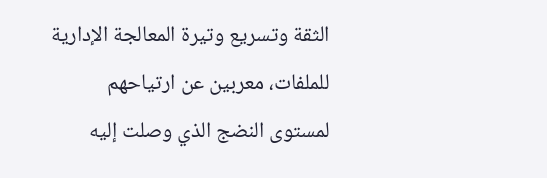الثقة وتسريع وتيرة المعالجة الإدارية للملفات، معربين عن ارتياحهم لمستوى النضج الذي وصلت إليه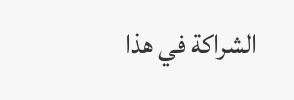الشراكة في هذا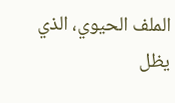الملف الحيوي، الذي يظل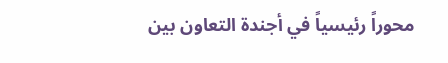محوراً رئيسياً في أجندة التعاون بين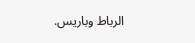الرباط وباريس.